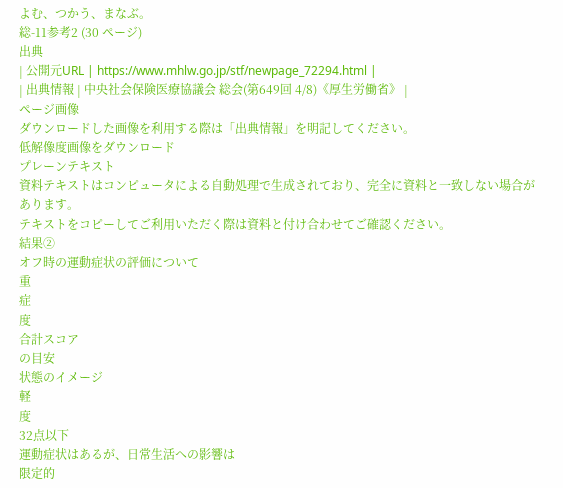よむ、つかう、まなぶ。
総-11参考2 (30 ページ)
出典
| 公開元URL | https://www.mhlw.go.jp/stf/newpage_72294.html |
| 出典情報 | 中央社会保険医療協議会 総会(第649回 4/8)《厚生労働省》 |
ページ画像
ダウンロードした画像を利用する際は「出典情報」を明記してください。
低解像度画像をダウンロード
プレーンテキスト
資料テキストはコンピュータによる自動処理で生成されており、完全に資料と一致しない場合があります。
テキストをコピーしてご利用いただく際は資料と付け合わせてご確認ください。
結果②
オフ時の運動症状の評価について
重
症
度
合計スコア
の目安
状態のイメージ
軽
度
32点以下
運動症状はあるが、日常生活への影響は
限定的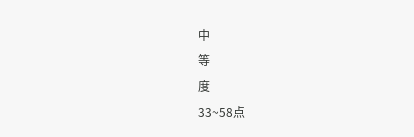中
等
度
33~58点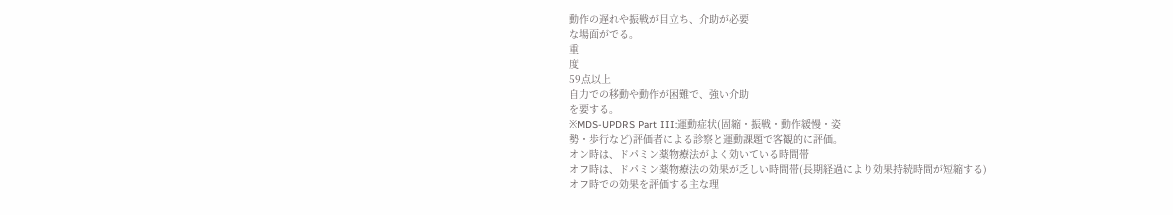動作の遅れや振戦が目立ち、介助が必要
な場面がでる。
重
度
59点以上
自力での移動や動作が困難で、強い介助
を要する。
※MDS-UPDRS Part III:運動症状(固縮・振戦・動作緩慢・姿
勢・歩行など)評価者による診察と運動課題で客観的に評価。
オン時は、ドパミン薬物療法がよく効いている時間帯
オフ時は、ドパミン薬物療法の効果が乏しい時間帯(長期経過により効果持続時間が短縮する)
オフ時での効果を評価する主な理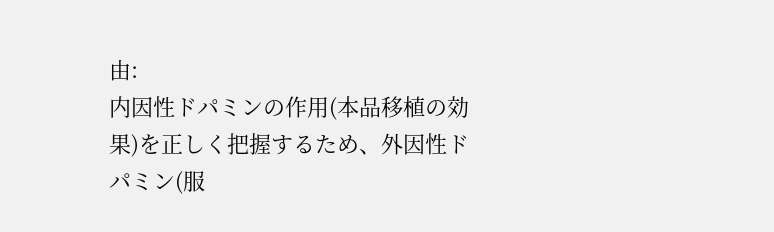由:
内因性ドパミンの作用(本品移植の効果)を正しく把握するため、外因性ドパミン(服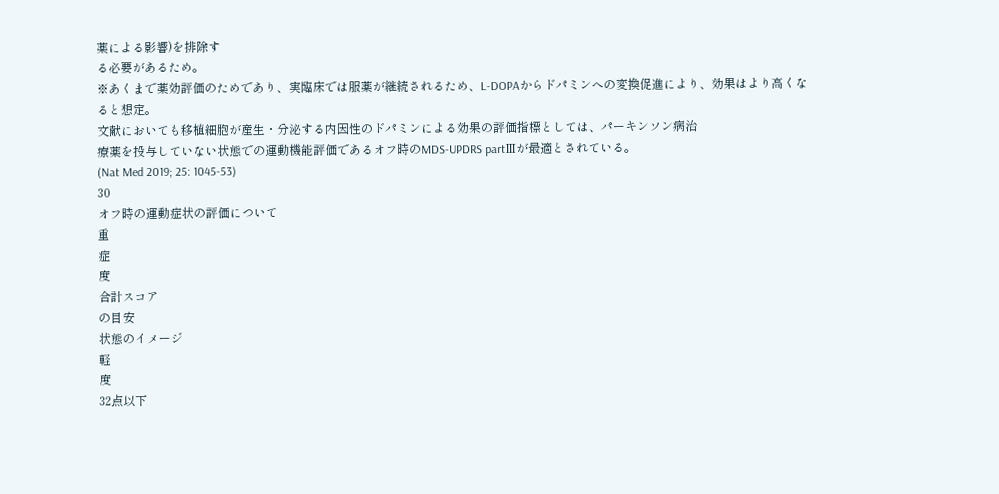薬による影響)を排除す
る必要があるため。
※あくまで薬効評価のためであり、実臨床では服薬が継続されるため、L-DOPAからドパミンへの変換促進により、効果はより高くな
ると想定。
文献においても移植細胞が産生・分泌する内因性のドパミンによる効果の評価指標としては、パーキンソン病治
療薬を投与していない状態での運動機能評価であるオフ時のMDS-UPDRS partⅢが最適とされている。
(Nat Med 2019; 25: 1045-53)
30
オフ時の運動症状の評価について
重
症
度
合計スコア
の目安
状態のイメージ
軽
度
32点以下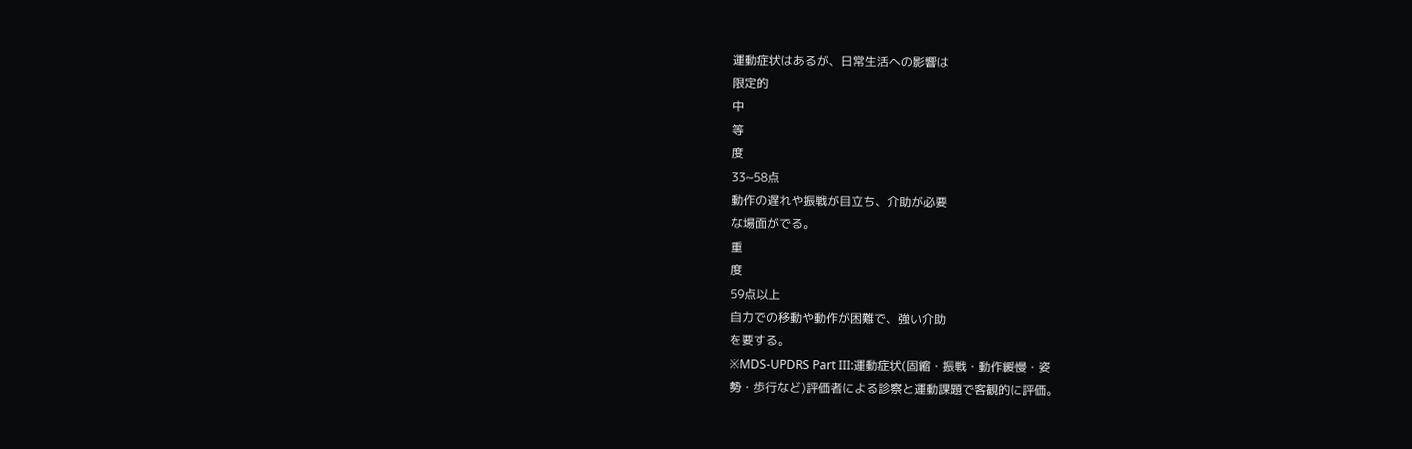運動症状はあるが、日常生活への影響は
限定的
中
等
度
33~58点
動作の遅れや振戦が目立ち、介助が必要
な場面がでる。
重
度
59点以上
自力での移動や動作が困難で、強い介助
を要する。
※MDS-UPDRS Part III:運動症状(固縮・振戦・動作緩慢・姿
勢・歩行など)評価者による診察と運動課題で客観的に評価。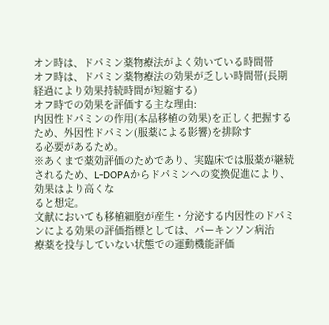オン時は、ドパミン薬物療法がよく効いている時間帯
オフ時は、ドパミン薬物療法の効果が乏しい時間帯(長期経過により効果持続時間が短縮する)
オフ時での効果を評価する主な理由:
内因性ドパミンの作用(本品移植の効果)を正しく把握するため、外因性ドパミン(服薬による影響)を排除す
る必要があるため。
※あくまで薬効評価のためであり、実臨床では服薬が継続されるため、L-DOPAからドパミンへの変換促進により、効果はより高くな
ると想定。
文献においても移植細胞が産生・分泌する内因性のドパミンによる効果の評価指標としては、パーキンソン病治
療薬を投与していない状態での運動機能評価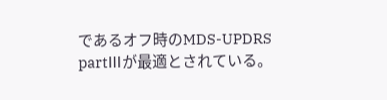であるオフ時のMDS-UPDRS partⅢが最適とされている。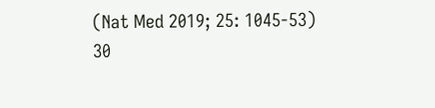(Nat Med 2019; 25: 1045-53)
30